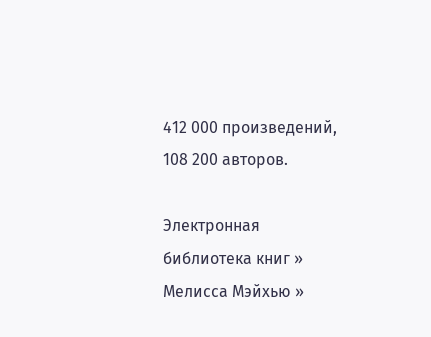412 000 произведений, 108 200 авторов.

Электронная библиотека книг » Мелисса Мэйхью »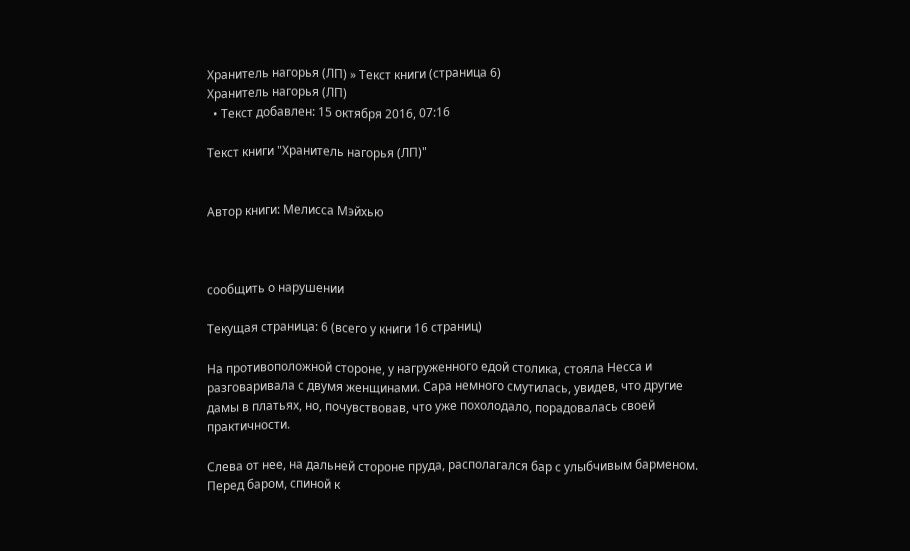Хранитель нагорья (ЛП) » Текст книги (страница 6)
Хранитель нагорья (ЛП)
  • Текст добавлен: 15 октября 2016, 07:16

Текст книги "Хранитель нагорья (ЛП)"


Автор книги: Мелисса Мэйхью



сообщить о нарушении

Текущая страница: 6 (всего у книги 16 страниц)

На противоположной стороне, у нагруженного едой столика, стояла Несса и разговаривала с двумя женщинами. Сара немного смутилась, увидев, что другие дамы в платьях, но, почувствовав, что уже похолодало, порадовалась своей практичности.

Слева от нее, на дальней стороне пруда, располагался бар с улыбчивым барменом. Перед баром, спиной к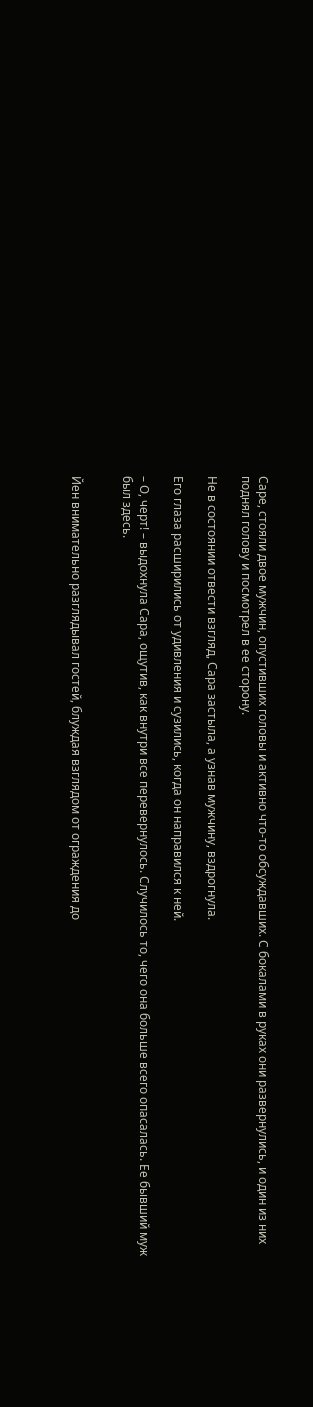Саре, стояли двое мужчин, опустивших головы и активно что-то обсуждавших. С бокалами в руках они развернулись, и один из них поднял голову и посмотрел в ее сторону.

Не в состоянии отвести взгляд, Сара застыла, а узнав мужчину, вздрогнула.

Его глаза расширились от удивления и сузились, когда он направился к ней.

– О, черт! – выдохнула Сара, ощутив, как внутри все перевернулось. Случилось то, чего она больше всего опасалась. Ее бывший муж был здесь.


Йен внимательно разглядывал гостей, блуждая взглядом от ограждения до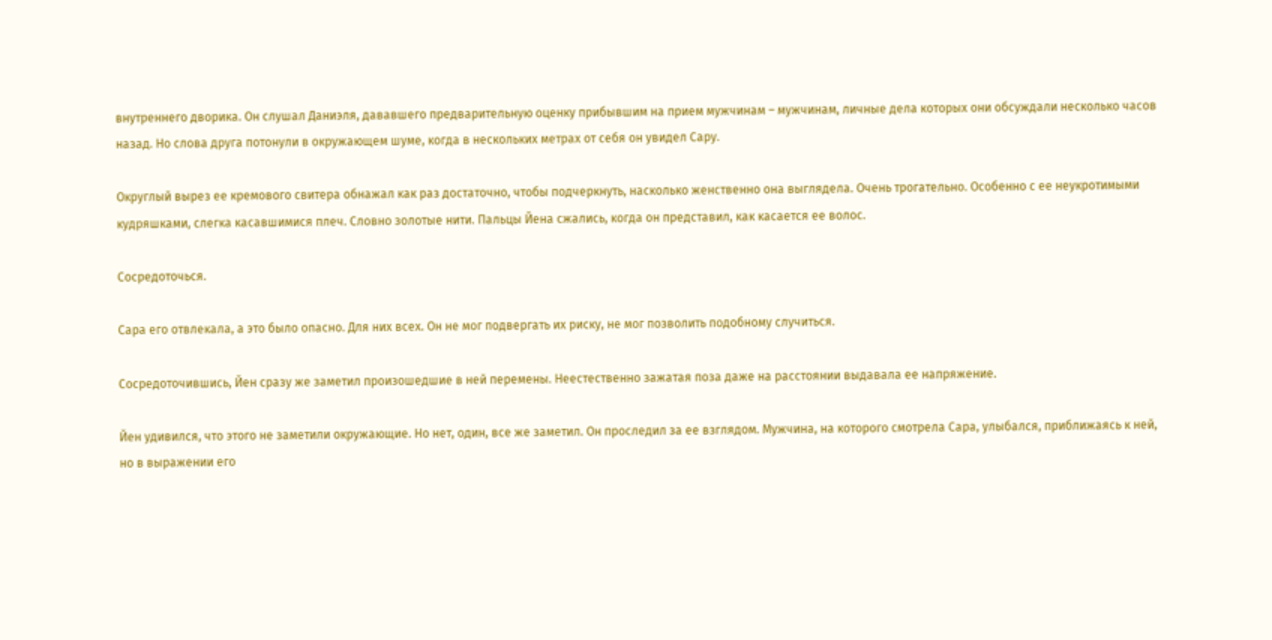внутреннего дворика. Он слушал Даниэля, дававшего предварительную оценку прибывшим на прием мужчинам – мужчинам, личные дела которых они обсуждали несколько часов назад. Но слова друга потонули в окружающем шуме, когда в нескольких метрах от себя он увидел Сару.

Округлый вырез ее кремового свитера обнажал как раз достаточно, чтобы подчеркнуть, насколько женственно она выглядела. Очень трогательно. Особенно с ее неукротимыми кудряшками, слегка касавшимися плеч. Словно золотые нити. Пальцы Йена сжались, когда он представил, как касается ее волос.

Сосредоточься.

Сара его отвлекала, а это было опасно. Для них всех. Он не мог подвергать их риску, не мог позволить подобному случиться.

Сосредоточившись, Йен сразу же заметил произошедшие в ней перемены. Неестественно зажатая поза даже на расстоянии выдавала ее напряжение.

Йен удивился, что этого не заметили окружающие. Но нет, один, все же заметил. Он проследил за ее взглядом. Мужчина, на которого смотрела Сара, улыбался, приближаясь к ней, но в выражении его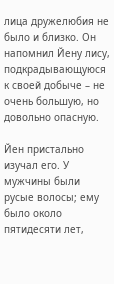лица дружелюбия не было и близко. Он напомнил Йену лису, подкрадывающуюся к своей добыче – не очень большую, но довольно опасную.

Йен пристально изучал его. У мужчины были русые волосы; ему было около пятидесяти лет,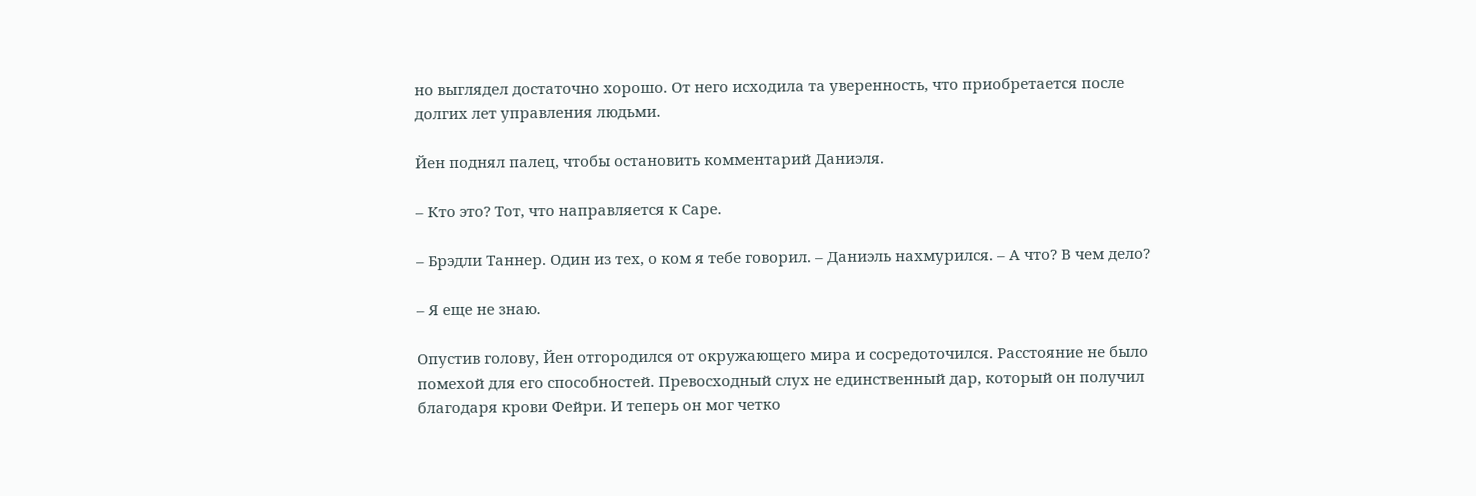но выглядел достаточно хорошо. От него исходила та уверенность, что приобретается после долгих лет управления людьми.

Йен поднял палец, чтобы остановить комментарий Даниэля.

– Кто это? Тот, что направляется к Саре.

– Брэдли Таннер. Один из тех, о ком я тебе говорил. – Даниэль нахмурился. – А что? В чем дело?

– Я еще не знаю.

Опустив голову, Йен отгородился от окружающего мира и сосредоточился. Расстояние не было помехой для его способностей. Превосходный слух не единственный дар, который он получил благодаря крови Фейри. И теперь он мог четко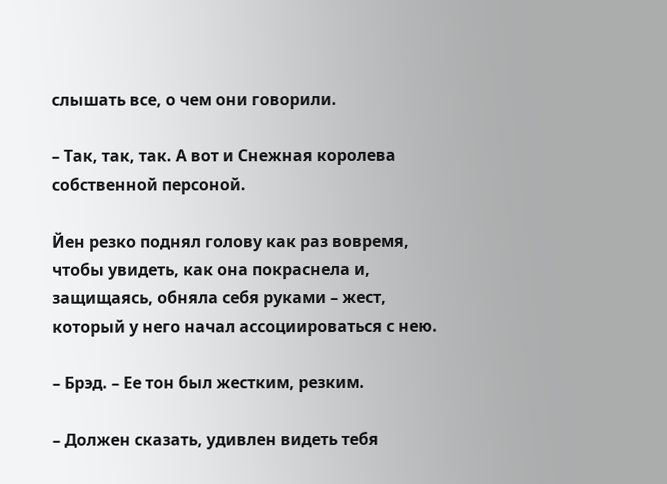слышать все, о чем они говорили.

– Так, так, так. А вот и Снежная королева собственной персоной.

Йен резко поднял голову как раз вовремя, чтобы увидеть, как она покраснела и, защищаясь, обняла себя руками – жест, который у него начал ассоциироваться с нею.

– Брэд. – Ее тон был жестким, резким.

– Должен сказать, удивлен видеть тебя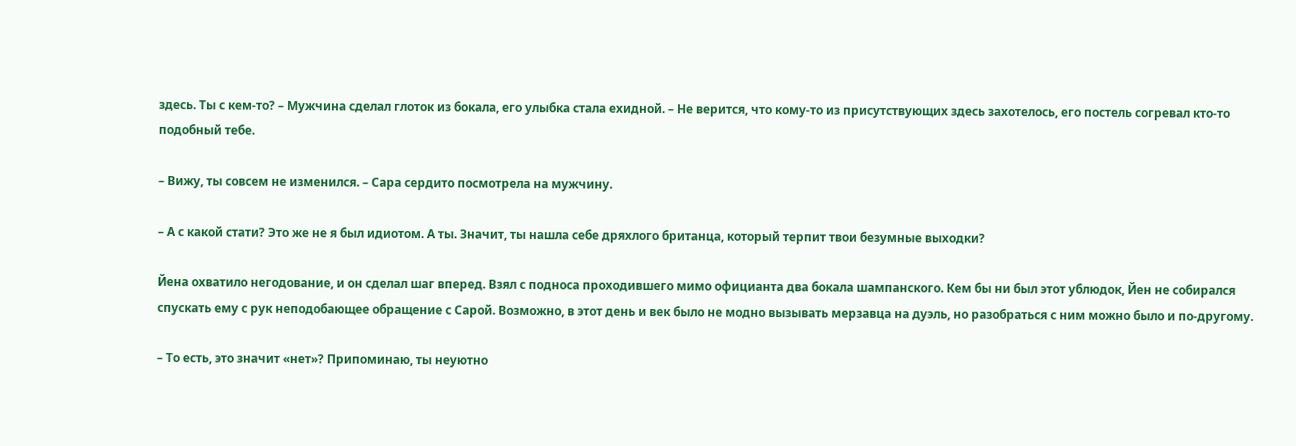здесь. Ты с кем-то? – Мужчина сделал глоток из бокала, его улыбка стала ехидной. – Не верится, что кому-то из присутствующих здесь захотелось, его постель согревал кто-то подобный тебе.

– Вижу, ты совсем не изменился. – Сара сердито посмотрела на мужчину.

– А с какой стати? Это же не я был идиотом. А ты. Значит, ты нашла себе дряхлого британца, который терпит твои безумные выходки?

Йена охватило негодование, и он сделал шаг вперед. Взял с подноса проходившего мимо официанта два бокала шампанского. Кем бы ни был этот ублюдок, Йен не собирался спускать ему с рук неподобающее обращение с Сарой. Возможно, в этот день и век было не модно вызывать мерзавца на дуэль, но разобраться с ним можно было и по-другому.

– То есть, это значит «нет»? Припоминаю, ты неуютно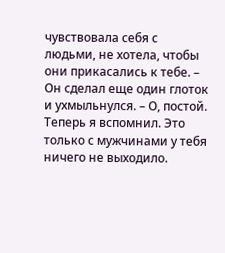чувствовала себя с людьми, не хотела, чтобы они прикасались к тебе. – Он сделал еще один глоток и ухмыльнулся. – О, постой. Теперь я вспомнил. Это только с мужчинами у тебя ничего не выходило.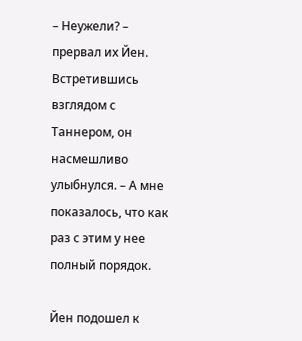– Неужели? – прервал их Йен. Встретившись взглядом с Таннером, он насмешливо улыбнулся. – А мне показалось, что как раз с этим у нее полный порядок.

Йен подошел к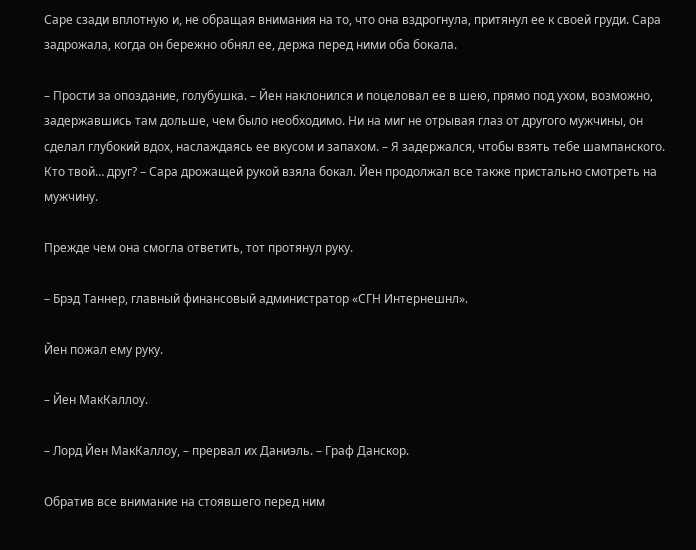Саре сзади вплотную и, не обращая внимания на то, что она вздрогнула, притянул ее к своей груди. Сара задрожала, когда он бережно обнял ее, держа перед ними оба бокала.

– Прости за опоздание, голубушка. – Йен наклонился и поцеловал ее в шею, прямо под ухом, возможно, задержавшись там дольше, чем было необходимо. Ни на миг не отрывая глаз от другого мужчины, он сделал глубокий вдох, наслаждаясь ее вкусом и запахом. – Я задержался, чтобы взять тебе шампанского. Кто твой… друг? – Сара дрожащей рукой взяла бокал. Йен продолжал все также пристально смотреть на мужчину.

Прежде чем она смогла ответить, тот протянул руку.

– Брэд Таннер, главный финансовый администратор «СГН Интернешнл».

Йен пожал ему руку.

– Йен МакКаллоу.

– Лорд Йен МакКаллоу, – прервал их Даниэль. – Граф Данскор.

Обратив все внимание на стоявшего перед ним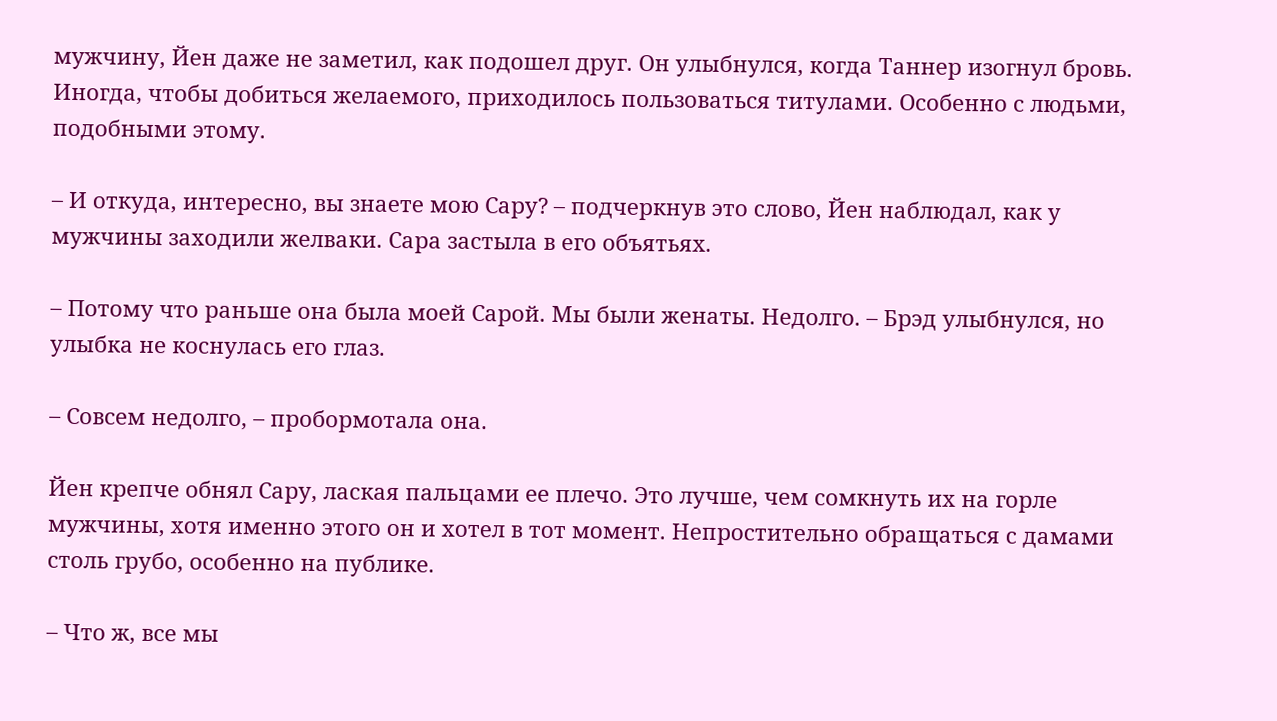мужчину, Йен даже не заметил, как подошел друг. Он улыбнулся, когда Таннер изогнул бровь. Иногда, чтобы добиться желаемого, приходилось пользоваться титулами. Особенно с людьми, подобными этому.

– И откуда, интересно, вы знаете мою Сару? – подчеркнув это слово, Йен наблюдал, как у мужчины заходили желваки. Сара застыла в его объятьях.

– Потому что раньше она была моей Сарой. Мы были женаты. Недолго. – Брэд улыбнулся, но улыбка не коснулась его глаз.

– Совсем недолго, – пробормотала она.

Йен крепче обнял Сару, лаская пальцами ее плечо. Это лучше, чем сомкнуть их на горле мужчины, хотя именно этого он и хотел в тот момент. Непростительно обращаться с дамами столь грубо, особенно на публике.

– Что ж, все мы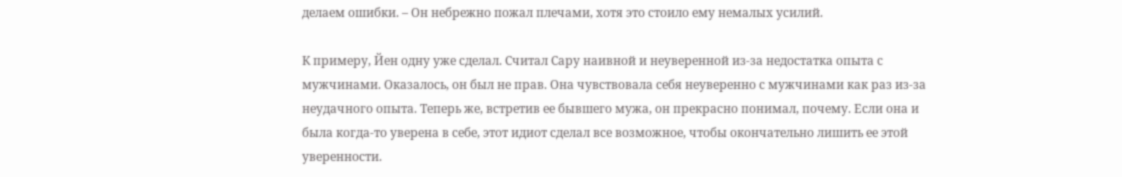делаем ошибки. – Он небрежно пожал плечами, хотя это стоило ему немалых усилий.

К примеру, Йен одну уже сделал. Считал Сару наивной и неуверенной из-за недостатка опыта с мужчинами. Оказалось, он был не прав. Она чувствовала себя неуверенно с мужчинами как раз из-за неудачного опыта. Теперь же, встретив ее бывшего мужа, он прекрасно понимал, почему. Если она и была когда-то уверена в себе, этот идиот сделал все возможное, чтобы окончательно лишить ее этой уверенности.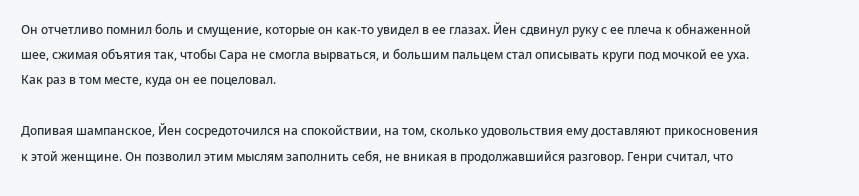Он отчетливо помнил боль и смущение, которые он как-то увидел в ее глазах. Йен сдвинул руку с ее плеча к обнаженной шее, сжимая объятия так, чтобы Сара не смогла вырваться, и большим пальцем стал описывать круги под мочкой ее уха. Как раз в том месте, куда он ее поцеловал.

Допивая шампанское, Йен сосредоточился на спокойствии, на том, сколько удовольствия ему доставляют прикосновения к этой женщине. Он позволил этим мыслям заполнить себя, не вникая в продолжавшийся разговор. Генри считал, что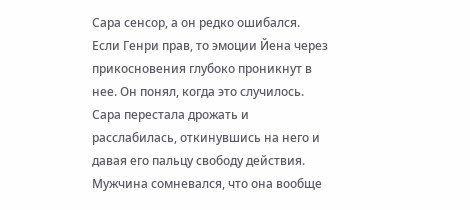Сара cенсор, а он редко ошибался. Если Генри прав, то эмоции Йена через прикосновения глубоко проникнут в нее. Он понял, когда это случилось. Сара перестала дрожать и расслабилась, откинувшись на него и давая его пальцу свободу действия. Мужчина сомневался, что она вообще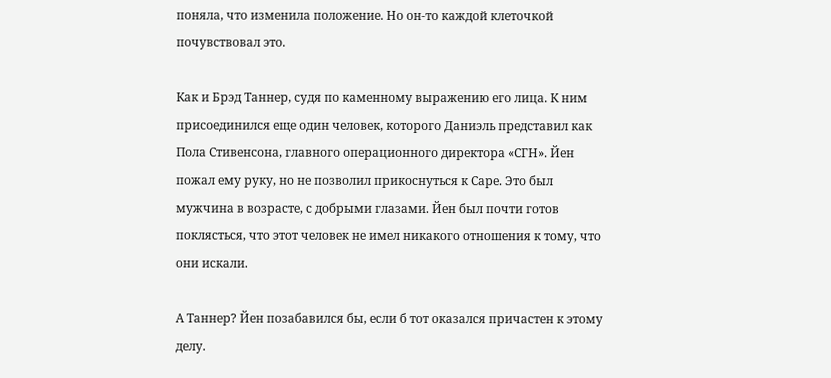поняла, что изменила положение. Но он-то каждой клеточкой почувствовал это.

Как и Брэд Таннер, судя по каменному выражению его лица. К ним присоединился еще один человек, которого Даниэль представил как Пола Стивенсона, главного операционного директора «СГН». Йен пожал ему руку, но не позволил прикоснуться к Саре. Это был мужчина в возрасте, с добрыми глазами. Йен был почти готов поклясться, что этот человек не имел никакого отношения к тому, что они искали.

А Таннер? Йен позабавился бы, если б тот оказался причастен к этому делу.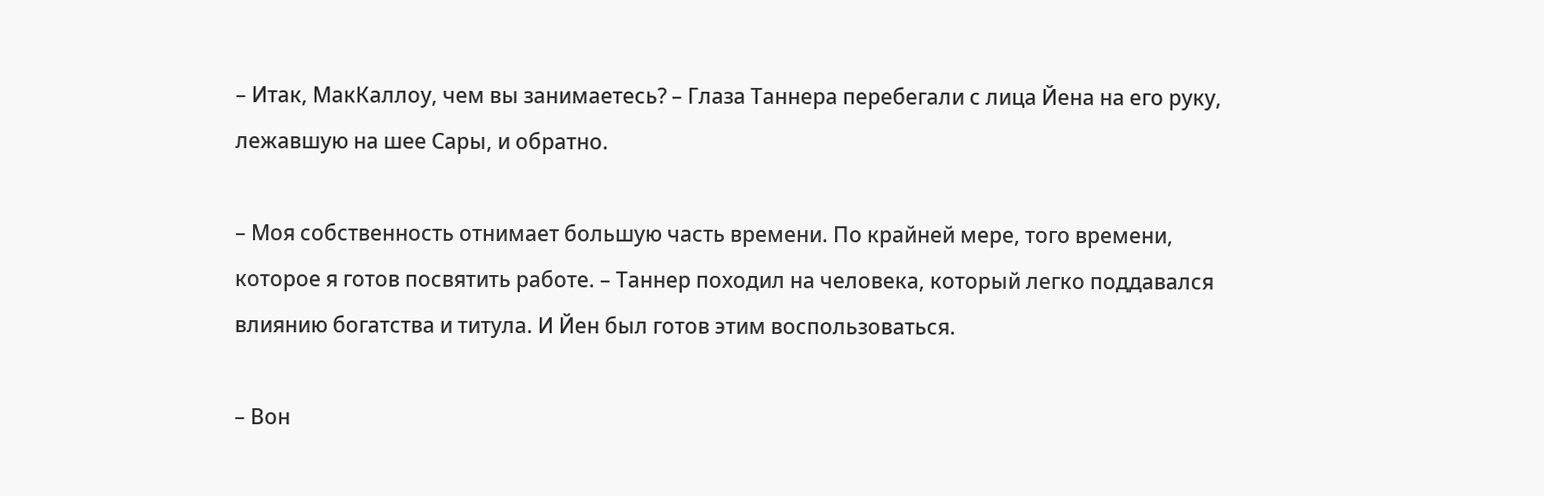– Итак, МакКаллоу, чем вы занимаетесь? – Глаза Таннера перебегали с лица Йена на его руку, лежавшую на шее Сары, и обратно.

– Моя собственность отнимает большую часть времени. По крайней мере, того времени, которое я готов посвятить работе. – Таннер походил на человека, который легко поддавался влиянию богатства и титула. И Йен был готов этим воспользоваться.

– Вон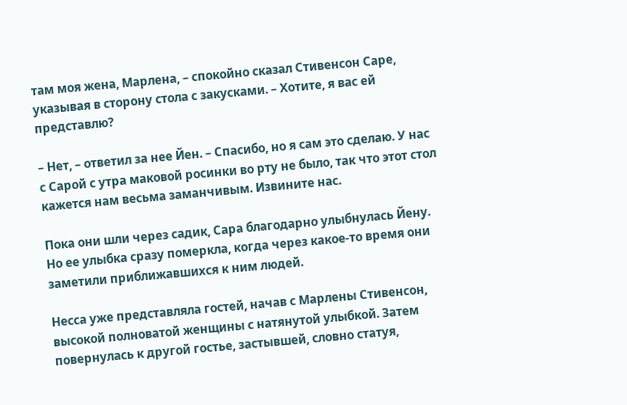там моя жена, Марлена, – спокойно сказал Стивенсон Саре, указывая в сторону стола с закусками. – Хотите, я вас ей представлю?

– Нет, – ответил за нее Йен. – Спасибо, но я сам это сделаю. У нас с Сарой с утра маковой росинки во рту не было, так что этот стол кажется нам весьма заманчивым. Извините нас.

Пока они шли через садик, Сара благодарно улыбнулась Йену. Но ее улыбка сразу померкла, когда через какое-то время они заметили приближавшихся к ним людей.

Несса уже представляла гостей, начав с Марлены Стивенсон, высокой полноватой женщины с натянутой улыбкой. Затем повернулась к другой гостье, застывшей, словно статуя,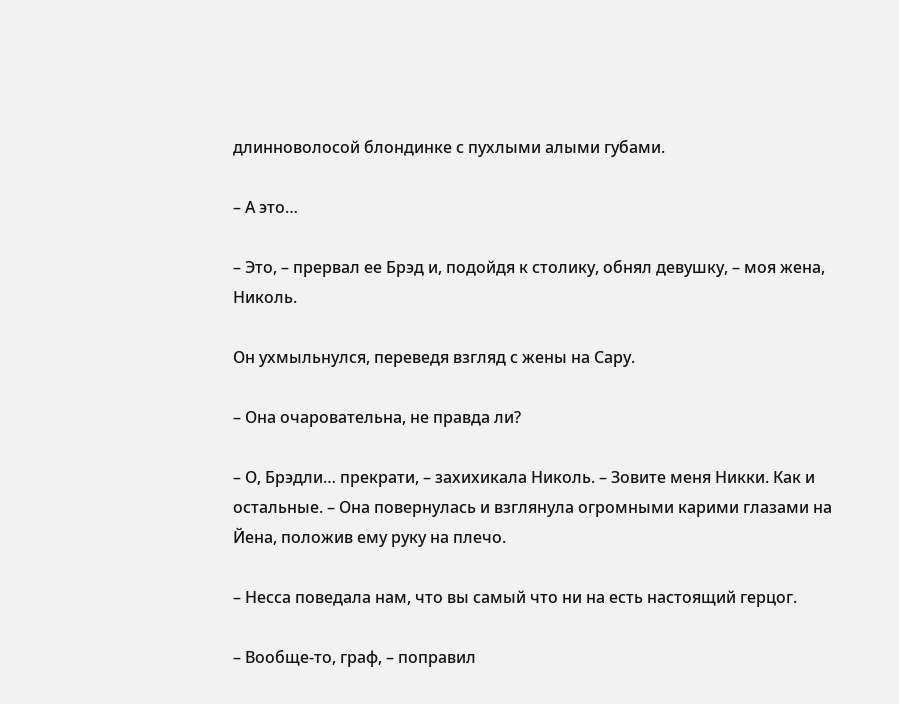длинноволосой блондинке с пухлыми алыми губами.

– А это…

– Это, – прервал ее Брэд и, подойдя к столику, обнял девушку, – моя жена, Николь.

Он ухмыльнулся, переведя взгляд с жены на Сару.

– Она очаровательна, не правда ли?

– О, Брэдли… прекрати, – захихикала Николь. – Зовите меня Никки. Как и остальные. – Она повернулась и взглянула огромными карими глазами на Йена, положив ему руку на плечо.

– Несса поведала нам, что вы самый что ни на есть настоящий герцог.

– Вообще-то, граф, – поправил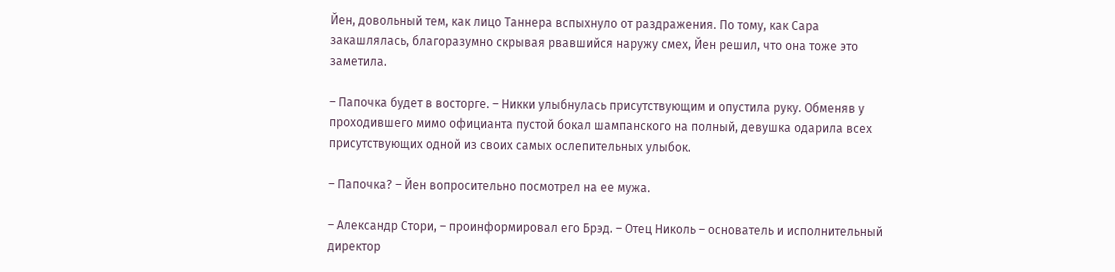Йен, довольный тем, как лицо Таннера вспыхнуло от раздражения. По тому, как Сара закашлялась, благоразумно скрывая рвавшийся наружу смех, Йен решил, что она тоже это заметила.

– Папочка будет в восторге. – Никки улыбнулась присутствующим и опустила руку. Обменяв у проходившего мимо официанта пустой бокал шампанского на полный, девушка одарила всех присутствующих одной из своих самых ослепительных улыбок.

– Папочка? – Йен вопросительно посмотрел на ее мужа.

– Александр Стори, – проинформировал его Брэд. – Отец Николь – основатель и исполнительный директор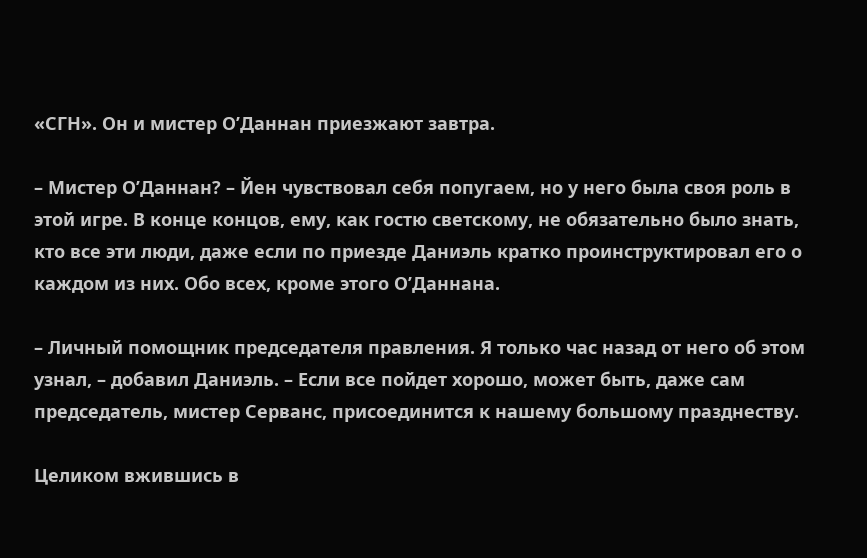«СГН». Он и мистер О’Даннан приезжают завтра.

– Мистер О’Даннан? – Йен чувствовал себя попугаем, но у него была своя роль в этой игре. В конце концов, ему, как гостю светскому, не обязательно было знать, кто все эти люди, даже если по приезде Даниэль кратко проинструктировал его о каждом из них. Обо всех, кроме этого О’Даннана.

– Личный помощник председателя правления. Я только час назад от него об этом узнал, – добавил Даниэль. – Если все пойдет хорошо, может быть, даже сам председатель, мистер Серванс, присоединится к нашему большому празднеству.

Целиком вжившись в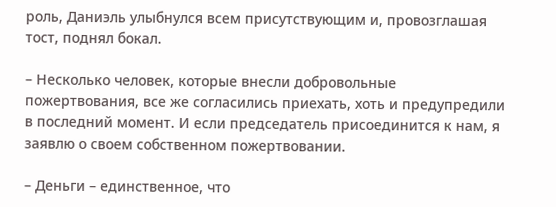роль, Даниэль улыбнулся всем присутствующим и, провозглашая тост, поднял бокал.

– Несколько человек, которые внесли добровольные пожертвования, все же согласились приехать, хоть и предупредили в последний момент. И если председатель присоединится к нам, я заявлю о своем собственном пожертвовании.

– Деньги – единственное, что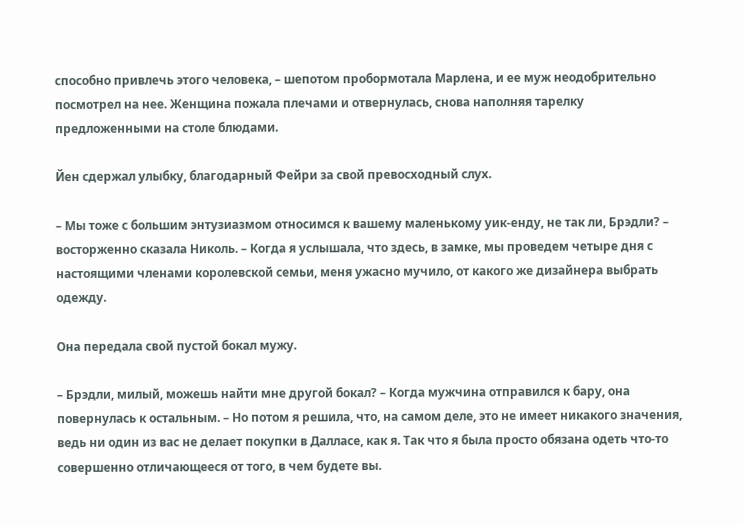способно привлечь этого человека, – шепотом пробормотала Марлена, и ее муж неодобрительно посмотрел на нее. Женщина пожала плечами и отвернулась, снова наполняя тарелку предложенными на столе блюдами.

Йен сдержал улыбку, благодарный Фейри за свой превосходный слух.

– Мы тоже с большим энтузиазмом относимся к вашему маленькому уик-енду, не так ли, Брэдли? – восторженно сказала Николь. – Когда я услышала, что здесь, в замке, мы проведем четыре дня с настоящими членами королевской семьи, меня ужасно мучило, от какого же дизайнера выбрать одежду.

Она передала свой пустой бокал мужу.

– Брэдли, милый, можешь найти мне другой бокал? – Когда мужчина отправился к бару, она повернулась к остальным. – Но потом я решила, что, на самом деле, это не имеет никакого значения, ведь ни один из вас не делает покупки в Далласе, как я. Так что я была просто обязана одеть что-то совершенно отличающееся от того, в чем будете вы.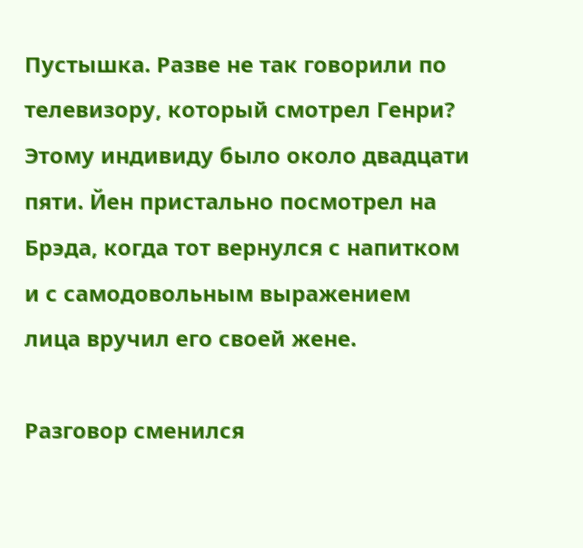Пустышка. Разве не так говорили по телевизору, который смотрел Генри? Этому индивиду было около двадцати пяти. Йен пристально посмотрел на Брэда, когда тот вернулся с напитком и с самодовольным выражением лица вручил его своей жене.

Разговор сменился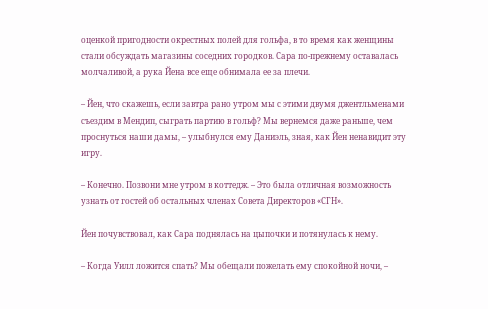оценкой пригодности окрестных полей для гольфа, в то время как женщины стали обсуждать магазины соседних городков. Сара по-прежнему оставалась молчаливой, а рука Йена все еще обнимала ее за плечи.

– Йен, что скажешь, если завтра рано утром мы с этими двумя джентльменами съездим в Мендип, сыграть партию в гольф? Мы вернемся даже раньше, чем проснуться наши дамы, – улыбнулся ему Даниэль, зная, как Йен ненавидит эту игру.

– Конечно. Позвони мне утром в коттедж. – Это была отличная возможность узнать от гостей об остальных членах Совета Директоров «СГН».

Йен почувствовал, как Сара поднялась на цыпочки и потянулась к нему.

– Когда Уилл ложится спать? Мы обещали пожелать ему спокойной ночи, –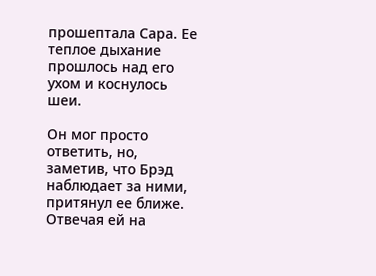прошептала Сара. Ее теплое дыхание прошлось над его ухом и коснулось шеи.

Он мог просто ответить, но, заметив, что Брэд наблюдает за ними, притянул ее ближе. Отвечая ей на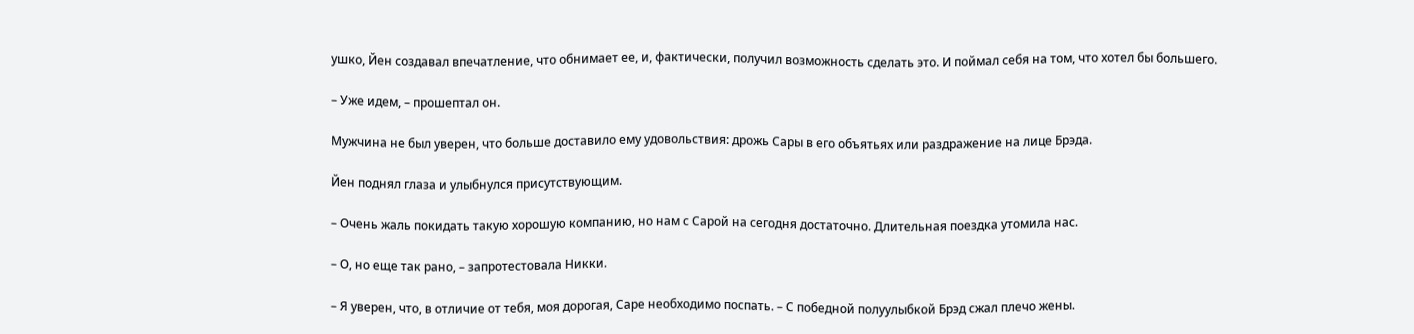ушко, Йен создавал впечатление, что обнимает ее, и, фактически, получил возможность сделать это. И поймал себя на том, что хотел бы большего.

– Уже идем, – прошептал он.

Мужчина не был уверен, что больше доставило ему удовольствия: дрожь Сары в его объятьях или раздражение на лице Брэда.

Йен поднял глаза и улыбнулся присутствующим.

– Очень жаль покидать такую хорошую компанию, но нам с Сарой на сегодня достаточно. Длительная поездка утомила нас.

– О, но еще так рано, – запротестовала Никки.

– Я уверен, что, в отличие от тебя, моя дорогая, Саре необходимо поспать. – С победной полуулыбкой Брэд сжал плечо жены.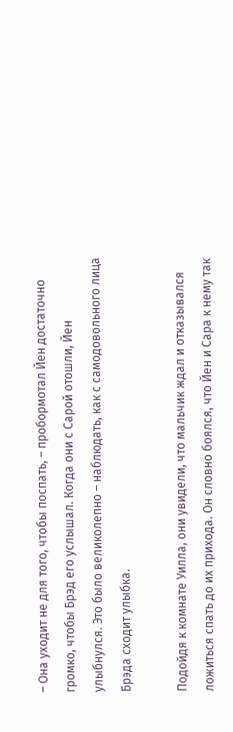– Она уходит не для того, чтобы поспать, – пробормотал Йен достаточно громко, чтобы Брэд его услышал. Когда они с Сарой отошли, Йен улыбнулся. Это было великолепно – наблюдать, как с самодовольного лица Брэда сходит улыбка.

Подойдя к комнате Уилла, они увидели, что мальчик ждал и отказывался ложиться спать до их прихода. Он словно боялся, что Йен и Сара к нему так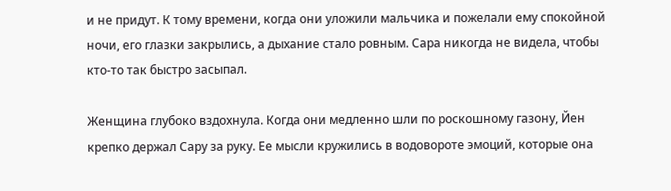и не придут. К тому времени, когда они уложили мальчика и пожелали ему спокойной ночи, его глазки закрылись, а дыхание стало ровным. Сара никогда не видела, чтобы кто-то так быстро засыпал.

Женщина глубоко вздохнула. Когда они медленно шли по роскошному газону, Йен крепко держал Сару за руку. Ее мысли кружились в водовороте эмоций, которые она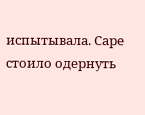испытывала. Саре стоило одернуть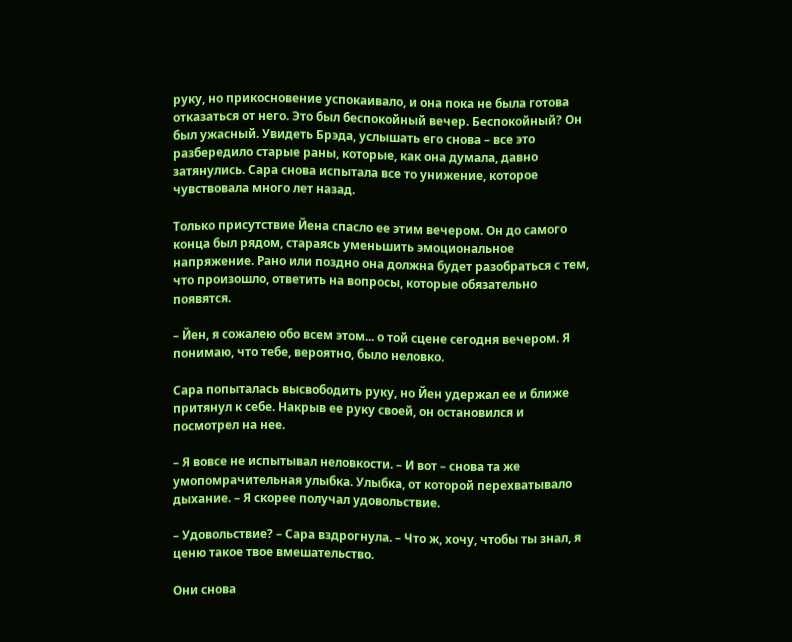руку, но прикосновение успокаивало, и она пока не была готова отказаться от него. Это был беспокойный вечер. Беспокойный? Он был ужасный. Увидеть Брэда, услышать его снова – все это разбередило старые раны, которые, как она думала, давно затянулись. Сара снова испытала все то унижение, которое чувствовала много лет назад.

Только присутствие Йена спасло ее этим вечером. Он до самого конца был рядом, стараясь уменьшить эмоциональное напряжение. Рано или поздно она должна будет разобраться с тем, что произошло, ответить на вопросы, которые обязательно появятся.

– Йен, я сожалею обо всем этом... о той сцене сегодня вечером. Я понимаю, что тебе, вероятно, было неловко.

Сара попыталась высвободить руку, но Йен удержал ее и ближе притянул к себе. Накрыв ее руку своей, он остановился и посмотрел на нее.

– Я вовсе не испытывал неловкости. – И вот – снова та же умопомрачительная улыбка. Улыбка, от которой перехватывало дыхание. – Я скорее получал удовольствие.

– Удовольствие? – Сара вздрогнула. – Что ж, хочу, чтобы ты знал, я ценю такое твое вмешательство.

Они снова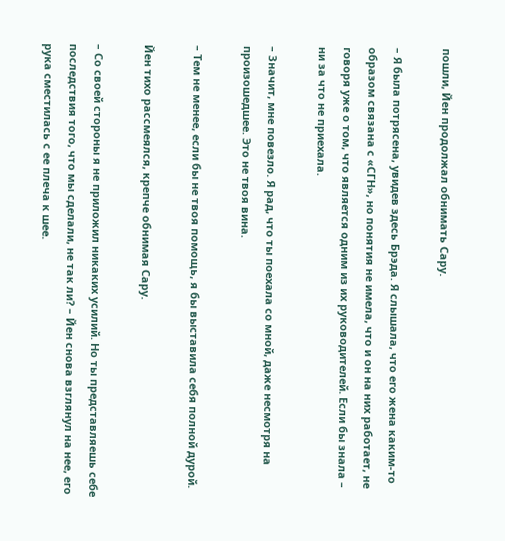пошли, Йен продолжал обнимать Сару.

– Я была потрясена, увидев здесь Брэда. Я слышала, что его жена каким-то образом связана с «СГН», но понятия не имела, что и он на них работает, не говоря уже о том, что является одним из их руководителей. Если бы знала – ни за что не приехала.

– Значит, мне повезло. Я рад, что ты поехала со мной, даже несмотря на произошедшее. Это не твоя вина.

– Тем не менее, если бы не твоя помощь, я бы выставила себя полной дурой.

Йен тихо рассмеялся, крепче обнимая Сару.

– Со своей стороны я не приложил никаких усилий. Но ты представляешь себе последствия того, что мы сделали, не так ли? – Йен снова взглянул на нее, его рука сместилась с ее плеча к шее.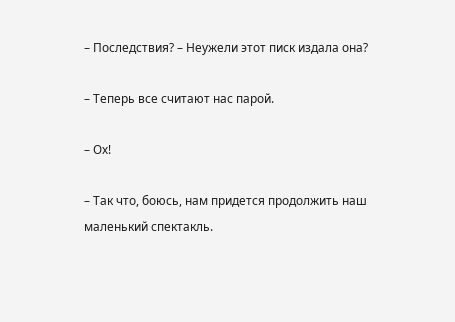– Последствия? – Неужели этот писк издала она?

– Теперь все считают нас парой.

– Ох!

– Так что, боюсь, нам придется продолжить наш маленький спектакль.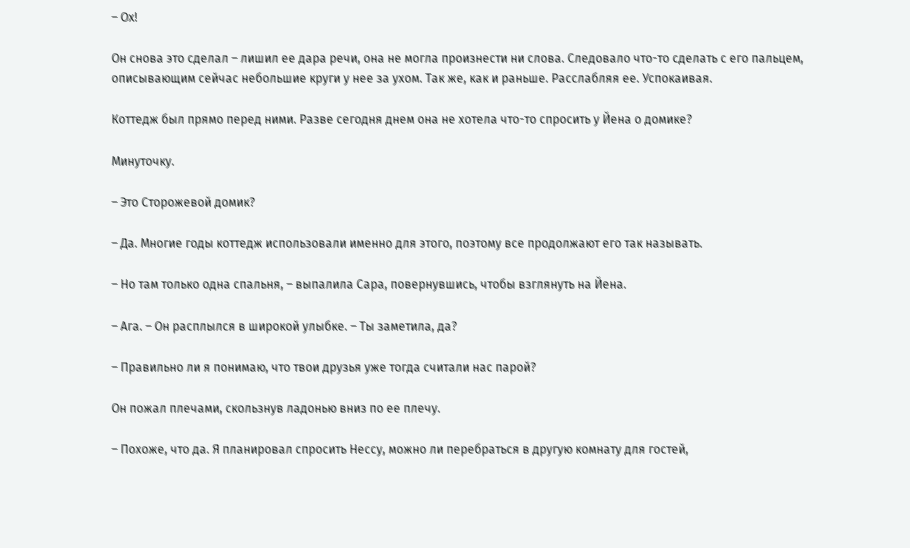– Ох!

Он снова это сделал – лишил ее дара речи, она не могла произнести ни слова. Следовало что-то сделать с его пальцем, описывающим сейчас небольшие круги у нее за ухом. Так же, как и раньше. Расслабляя ее. Успокаивая.

Коттедж был прямо перед ними. Разве сегодня днем она не хотела что-то спросить у Йена о домике?

Минуточку.

– Это Сторожевой домик?

– Да. Многие годы коттедж использовали именно для этого, поэтому все продолжают его так называть.

– Но там только одна спальня, – выпалила Сара, повернувшись, чтобы взглянуть на Йена.

– Ага. – Он расплылся в широкой улыбке. – Ты заметила, да?

– Правильно ли я понимаю, что твои друзья уже тогда считали нас парой?

Он пожал плечами, скользнув ладонью вниз по ее плечу.

– Похоже, что да. Я планировал спросить Нессу, можно ли перебраться в другую комнату для гостей,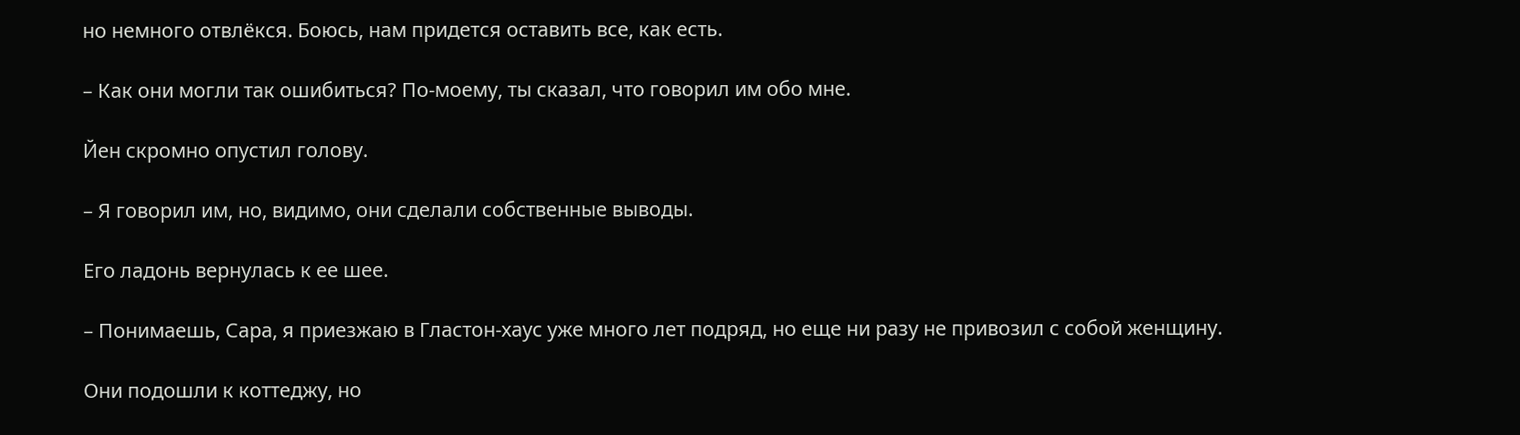но немного отвлёкся. Боюсь, нам придется оставить все, как есть.

– Как они могли так ошибиться? По-моему, ты сказал, что говорил им обо мне.

Йен скромно опустил голову.

– Я говорил им, но, видимо, они сделали собственные выводы.

Его ладонь вернулась к ее шее.

– Понимаешь, Сара, я приезжаю в Гластон-хаус уже много лет подряд, но еще ни разу не привозил с собой женщину.

Они подошли к коттеджу, но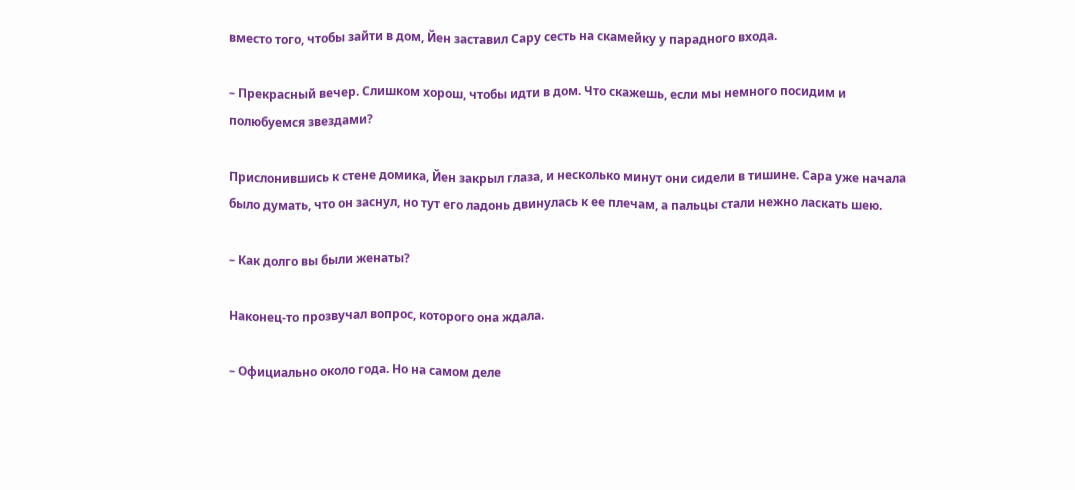вместо того, чтобы зайти в дом, Йен заставил Сару сесть на скамейку у парадного входа.

– Прекрасный вечер. Слишком хорош, чтобы идти в дом. Что скажешь, если мы немного посидим и полюбуемся звездами?

Прислонившись к стене домика, Йен закрыл глаза, и несколько минут они сидели в тишине. Сара уже начала было думать, что он заснул, но тут его ладонь двинулась к ее плечам, а пальцы стали нежно ласкать шею.

– Как долго вы были женаты?

Наконец-то прозвучал вопрос, которого она ждала.

– Официально около года. Но на самом деле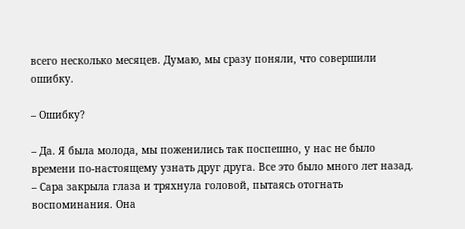всего несколько месяцев. Думаю, мы сразу поняли, что совершили ошибку.

– Ошибку?

– Да. Я была молода, мы поженились так поспешно, у нас не было времени по-настоящему узнать друг друга. Все это было много лет назад. – Сара закрыла глаза и тряхнула головой, пытаясь отогнать воспоминания. Она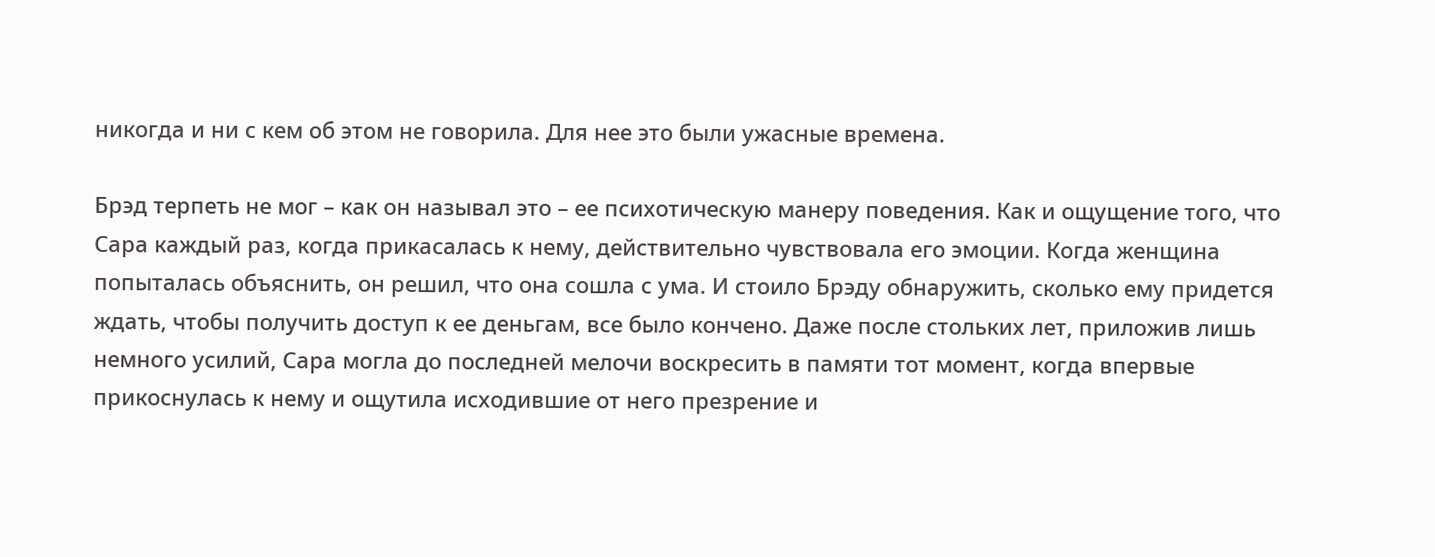никогда и ни с кем об этом не говорила. Для нее это были ужасные времена.

Брэд терпеть не мог – как он называл это – ее психотическую манеру поведения. Как и ощущение того, что Сара каждый раз, когда прикасалась к нему, действительно чувствовала его эмоции. Когда женщина попыталась объяснить, он решил, что она сошла с ума. И стоило Брэду обнаружить, сколько ему придется ждать, чтобы получить доступ к ее деньгам, все было кончено. Даже после стольких лет, приложив лишь немного усилий, Сара могла до последней мелочи воскресить в памяти тот момент, когда впервые прикоснулась к нему и ощутила исходившие от него презрение и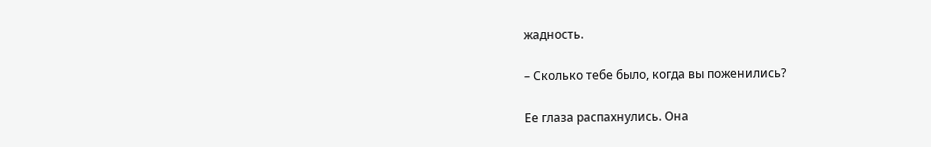жадность.

– Сколько тебе было, когда вы поженились?

Ее глаза распахнулись. Она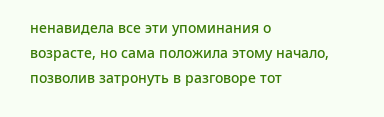ненавидела все эти упоминания о возрасте, но сама положила этому начало, позволив затронуть в разговоре тот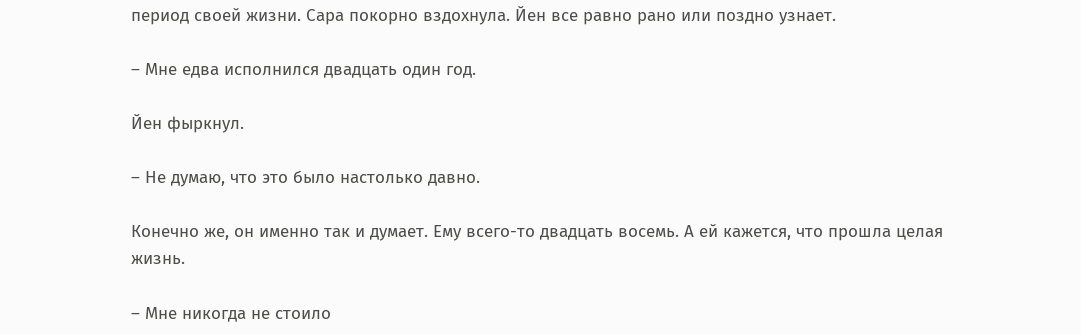период своей жизни. Сара покорно вздохнула. Йен все равно рано или поздно узнает.

– Мне едва исполнился двадцать один год.

Йен фыркнул.

– Не думаю, что это было настолько давно.

Конечно же, он именно так и думает. Ему всего-то двадцать восемь. А ей кажется, что прошла целая жизнь.

– Мне никогда не стоило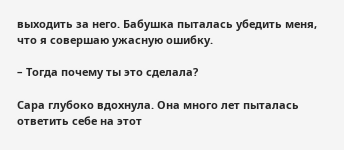выходить за него. Бабушка пыталась убедить меня, что я совершаю ужасную ошибку.

– Тогда почему ты это сделала?

Сара глубоко вдохнула. Она много лет пыталась ответить себе на этот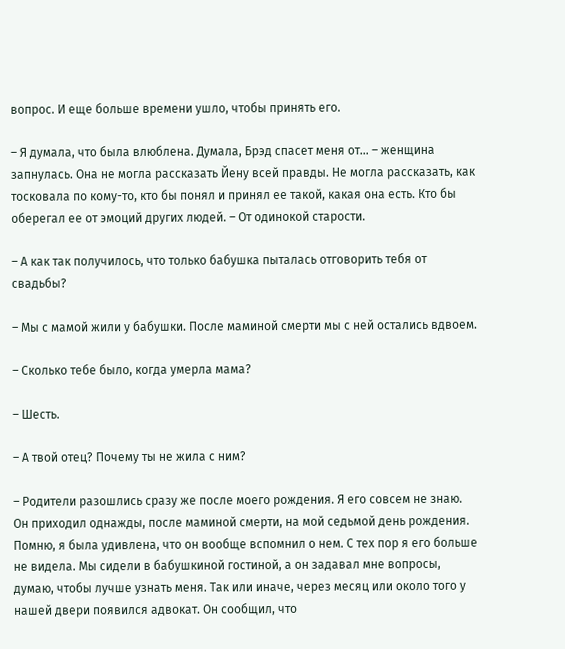вопрос. И еще больше времени ушло, чтобы принять его.

– Я думала, что была влюблена. Думала, Брэд спасет меня от… – женщина запнулась. Она не могла рассказать Йену всей правды. Не могла рассказать, как тосковала по кому-то, кто бы понял и принял ее такой, какая она есть. Кто бы оберегал ее от эмоций других людей. – От одинокой старости.

– А как так получилось, что только бабушка пыталась отговорить тебя от свадьбы?

– Мы с мамой жили у бабушки. После маминой смерти мы с ней остались вдвоем.

– Сколько тебе было, когда умерла мама?

– Шесть.

– А твой отец? Почему ты не жила с ним?

– Родители разошлись сразу же после моего рождения. Я его совсем не знаю. Он приходил однажды, после маминой смерти, на мой седьмой день рождения. Помню, я была удивлена, что он вообще вспомнил о нем. С тех пор я его больше не видела. Мы сидели в бабушкиной гостиной, а он задавал мне вопросы, думаю, чтобы лучше узнать меня. Так или иначе, через месяц или около того у нашей двери появился адвокат. Он сообщил, что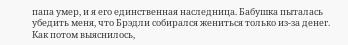папа умер, и я его единственная наследница. Бабушка пыталась убедить меня, что Брэдли собирался жениться только из-за денег. Как потом выяснилось,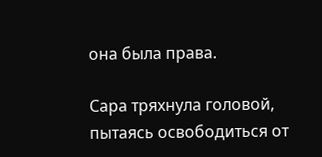она была права.

Сара тряхнула головой, пытаясь освободиться от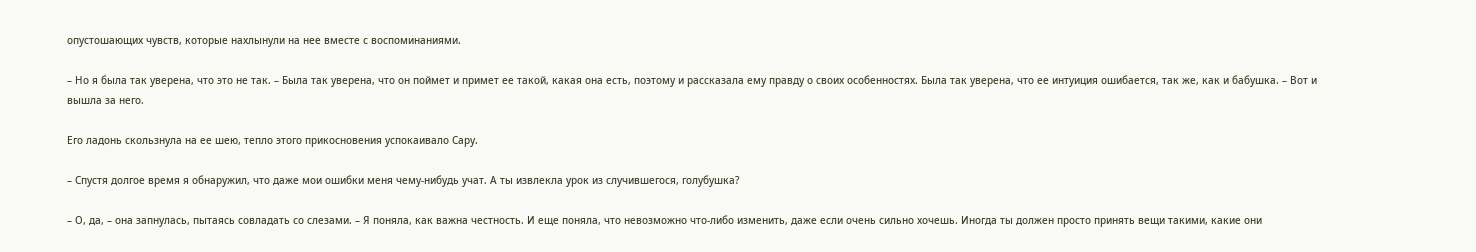опустошающих чувств, которые нахлынули на нее вместе с воспоминаниями.

– Но я была так уверена, что это не так. – Была так уверена, что он поймет и примет ее такой, какая она есть, поэтому и рассказала ему правду о своих особенностях. Была так уверена, что ее интуиция ошибается, так же, как и бабушка. – Вот и вышла за него.

Его ладонь скользнула на ее шею, тепло этого прикосновения успокаивало Сару.

– Спустя долгое время я обнаружил, что даже мои ошибки меня чему-нибудь учат. А ты извлекла урок из случившегося, голубушка?

– О, да, – она запнулась, пытаясь совладать со слезами. – Я поняла, как важна честность. И еще поняла, что невозможно что-либо изменить, даже если очень сильно хочешь. Иногда ты должен просто принять вещи такими, какие они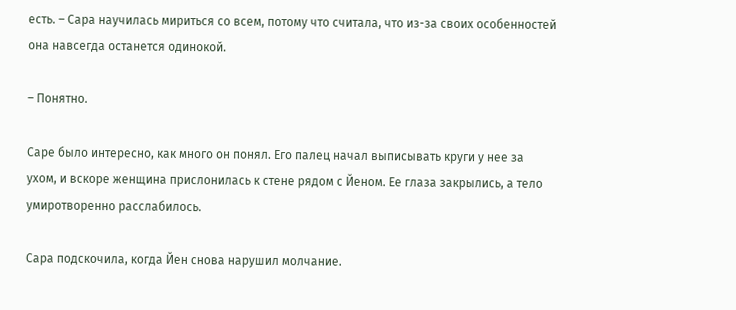есть. – Сара научилась мириться со всем, потому что считала, что из-за своих особенностей она навсегда останется одинокой.

– Понятно.

Саре было интересно, как много он понял. Его палец начал выписывать круги у нее за ухом, и вскоре женщина прислонилась к стене рядом с Йеном. Ее глаза закрылись, а тело умиротворенно расслабилось.

Сара подскочила, когда Йен снова нарушил молчание.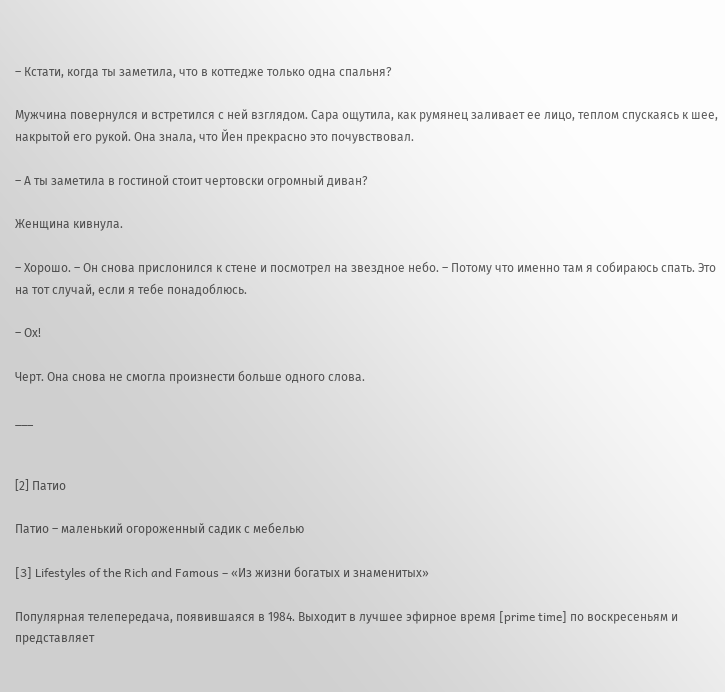– Кстати, когда ты заметила, что в коттедже только одна спальня?

Мужчина повернулся и встретился с ней взглядом. Сара ощутила, как румянец заливает ее лицо, теплом спускаясь к шее, накрытой его рукой. Она знала, что Йен прекрасно это почувствовал.

– А ты заметила в гостиной стоит чертовски огромный диван?

Женщина кивнула.

– Хорошо. – Он снова прислонился к стене и посмотрел на звездное небо. – Потому что именно там я собираюсь спать. Это на тот случай, если я тебе понадоблюсь.

– Ох!

Черт. Она снова не смогла произнести больше одного слова.

___


[2] Патио

Патио – маленький огороженный садик с мебелью

[3] Lifestyles of the Rich and Famous – «Из жизни богатых и знаменитых»

Популярная телепередача, появившаяся в 1984. Выходит в лучшее эфирное время [prime time] по воскресеньям и представляет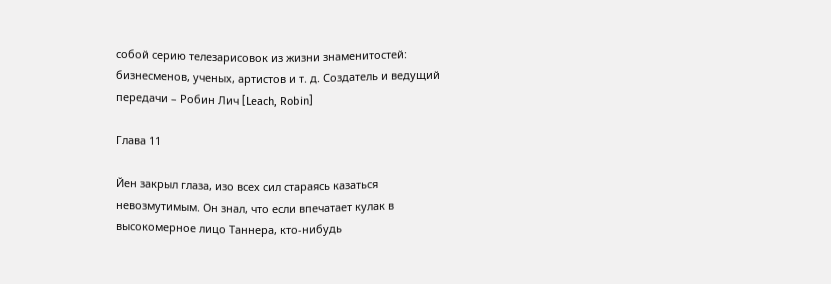собой серию телезарисовок из жизни знаменитостей: бизнесменов, ученых, артистов и т. д. Создатель и ведущий передачи – Робин Лич [Leach, Robin]

Глава 11

Йен закрыл глаза, изо всех сил стараясь казаться невозмутимым. Он знал, что если впечатает кулак в высокомерное лицо Таннера, кто-нибудь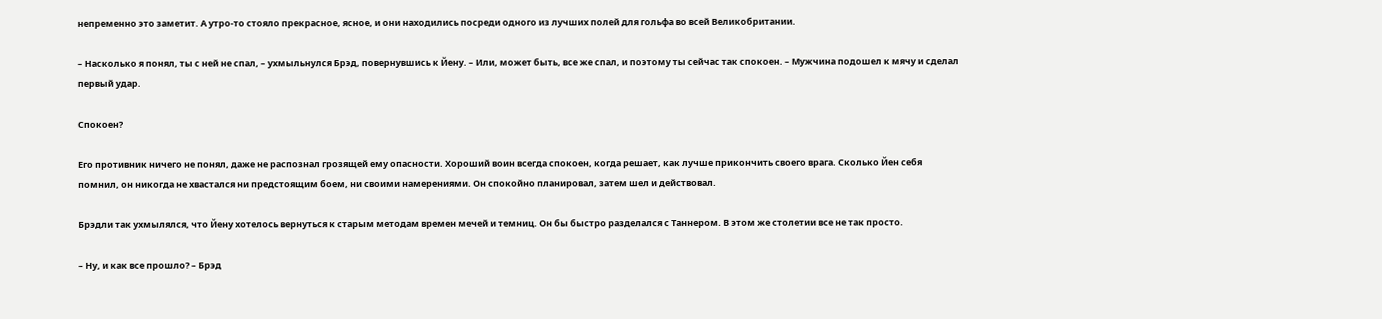непременно это заметит. А утро-то стояло прекрасное, ясное, и они находились посреди одного из лучших полей для гольфа во всей Великобритании.

– Насколько я понял, ты с ней не спал, – ухмыльнулся Брэд, повернувшись к Йену. – Или, может быть, все же спал, и поэтому ты сейчас так спокоен. – Мужчина подошел к мячу и сделал первый удар.

Спокоен?

Его противник ничего не понял, даже не распознал грозящей ему опасности. Хороший воин всегда спокоен, когда решает, как лучше прикончить своего врага. Сколько Йен себя помнил, он никогда не хвастался ни предстоящим боем, ни своими намерениями. Он спокойно планировал, затем шел и действовал.

Брэдли так ухмылялся, что Йену хотелось вернуться к старым методам времен мечей и темниц. Он бы быстро разделался с Таннером. В этом же столетии все не так просто.

– Ну, и как все прошло? – Брэд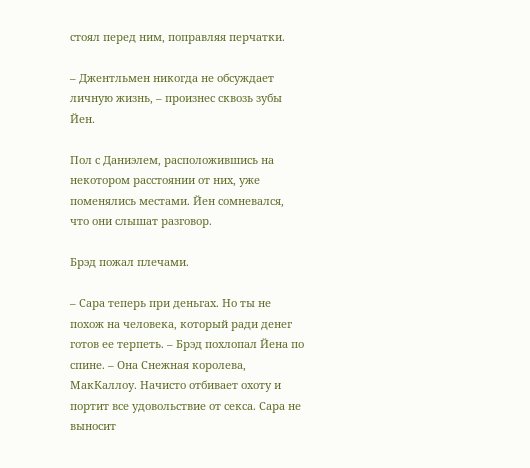стоял перед ним, поправляя перчатки.

– Джентльмен никогда не обсуждает личную жизнь, – произнес сквозь зубы Йен.

Пол с Даниэлем, расположившись на некотором расстоянии от них, уже поменялись местами. Йен сомневался, что они слышат разговор.

Брэд пожал плечами.

– Сара теперь при деньгах. Но ты не похож на человека, который ради денег готов ее терпеть. – Брэд похлопал Йена по спине. – Она Снежная королева, МакКаллоу. Начисто отбивает охоту и портит все удовольствие от секса. Сара не выносит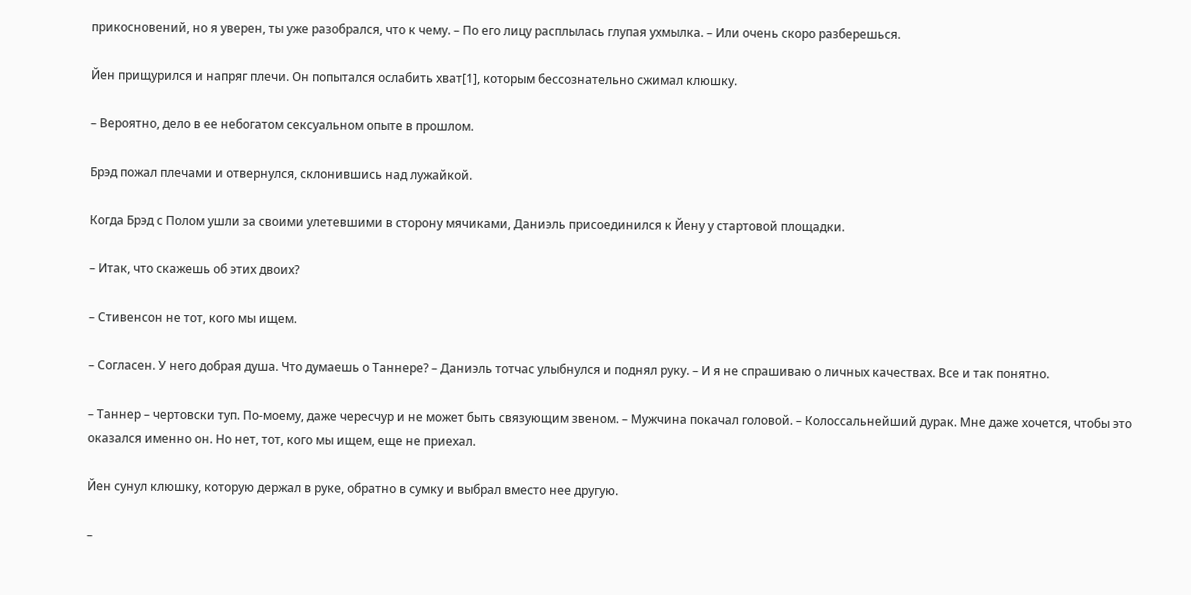прикосновений, но я уверен, ты уже разобрался, что к чему. – По его лицу расплылась глупая ухмылка. – Или очень скоро разберешься.

Йен прищурился и напряг плечи. Он попытался ослабить хват[1], которым бессознательно сжимал клюшку.

– Вероятно, дело в ее небогатом сексуальном опыте в прошлом.

Брэд пожал плечами и отвернулся, склонившись над лужайкой.

Когда Брэд с Полом ушли за своими улетевшими в сторону мячиками, Даниэль присоединился к Йену у стартовой площадки.

– Итак, что скажешь об этих двоих?

– Стивенсон не тот, кого мы ищем.

– Согласен. У него добрая душа. Что думаешь о Таннере? – Даниэль тотчас улыбнулся и поднял руку. – И я не спрашиваю о личных качествах. Все и так понятно.

– Таннер – чертовски туп. По-моему, даже чересчур и не может быть связующим звеном. – Мужчина покачал головой. – Колоссальнейший дурак. Мне даже хочется, чтобы это оказался именно он. Но нет, тот, кого мы ищем, еще не приехал.

Йен сунул клюшку, которую держал в руке, обратно в сумку и выбрал вместо нее другую.

–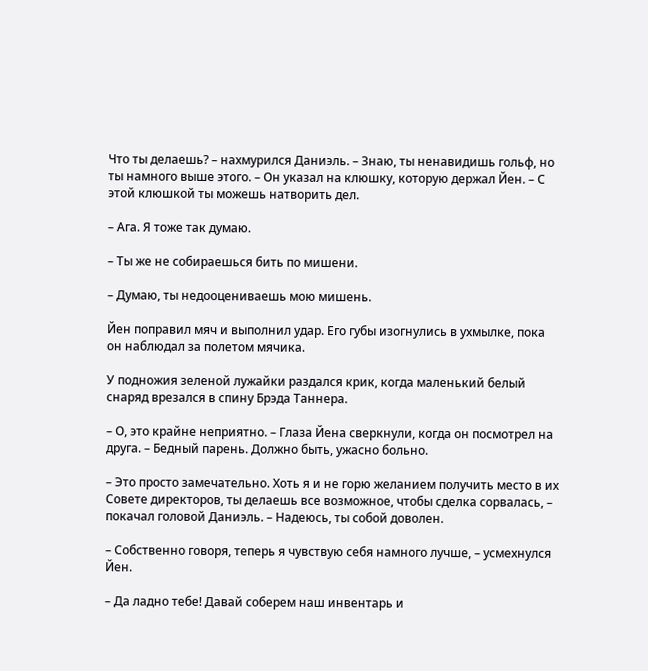Что ты делаешь? – нахмурился Даниэль. – Знаю, ты ненавидишь гольф, но ты намного выше этого. – Он указал на клюшку, которую держал Йен. – С этой клюшкой ты можешь натворить дел.

– Ага. Я тоже так думаю.

– Ты же не собираешься бить по мишени.

– Думаю, ты недооцениваешь мою мишень.

Йен поправил мяч и выполнил удар. Его губы изогнулись в ухмылке, пока он наблюдал за полетом мячика.

У подножия зеленой лужайки раздался крик, когда маленький белый снаряд врезался в спину Брэда Таннера.

– О, это крайне неприятно. – Глаза Йена сверкнули, когда он посмотрел на друга. – Бедный парень. Должно быть, ужасно больно.

– Это просто замечательно. Хоть я и не горю желанием получить место в их Совете директоров, ты делаешь все возможное, чтобы сделка сорвалась, – покачал головой Даниэль. – Надеюсь, ты собой доволен.

– Собственно говоря, теперь я чувствую себя намного лучше, – усмехнулся Йен.

– Да ладно тебе! Давай соберем наш инвентарь и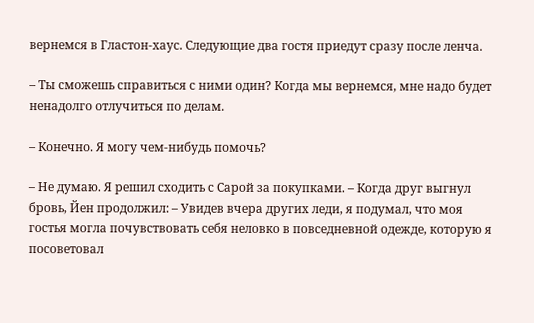вернемся в Гластон-хаус. Следующие два гостя приедут сразу после ленча.

– Ты сможешь справиться с ними один? Когда мы вернемся, мне надо будет ненадолго отлучиться по делам.

– Конечно. Я могу чем-нибудь помочь?

– Не думаю. Я решил сходить с Сарой за покупками. – Когда друг выгнул бровь, Йен продолжил: – Увидев вчера других леди, я подумал, что моя гостья могла почувствовать себя неловко в повседневной одежде, которую я посоветовал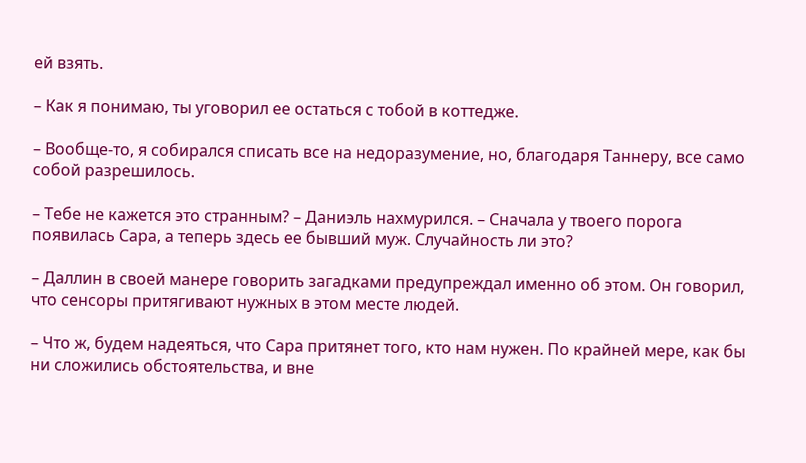ей взять.

– Как я понимаю, ты уговорил ее остаться с тобой в коттедже.

– Вообще-то, я собирался списать все на недоразумение, но, благодаря Таннеру, все само собой разрешилось.

– Тебе не кажется это странным? – Даниэль нахмурился. – Сначала у твоего порога появилась Сара, а теперь здесь ее бывший муж. Случайность ли это?

– Даллин в своей манере говорить загадками предупреждал именно об этом. Он говорил, что сенсоры притягивают нужных в этом месте людей.

– Что ж, будем надеяться, что Сара притянет того, кто нам нужен. По крайней мере, как бы ни сложились обстоятельства, и вне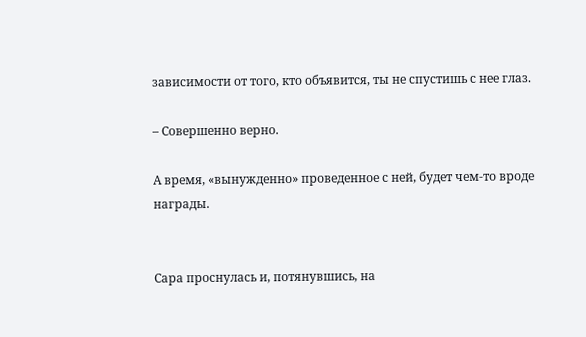зависимости от того, кто объявится, ты не спустишь с нее глаз.

– Совершенно верно.

А время, «вынужденно» проведенное с ней, будет чем-то вроде награды.


Сара проснулась и, потянувшись, на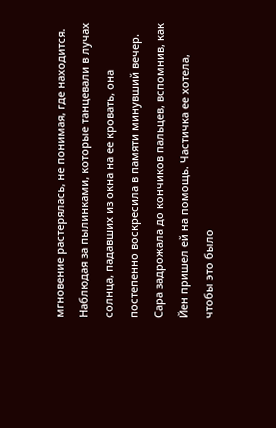мгновение растерялась, не понимая, где находится. Наблюдая за пылинками, которые танцевали в лучах солнца, падавших из окна на ее кровать, она постепенно воскресила в памяти минувший вечер. Сара задрожала до кончиков пальцев, вспомнив, как Йен пришел ей на помощь. Частичка ее хотела, чтобы это было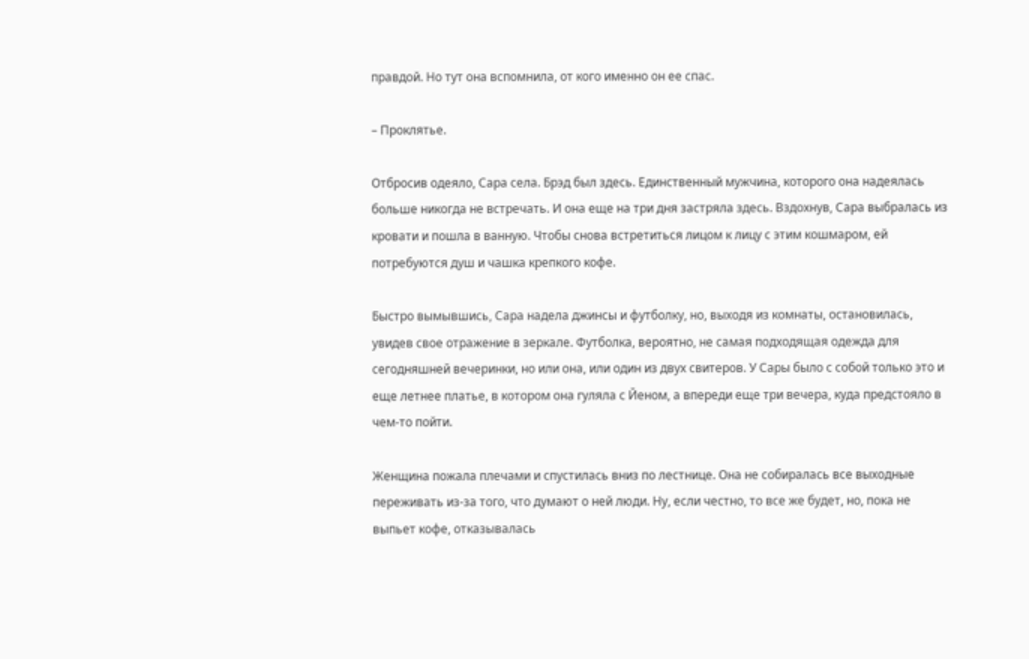правдой. Но тут она вспомнила, от кого именно он ее спас.

– Проклятье.

Отбросив одеяло, Сара села. Брэд был здесь. Единственный мужчина, которого она надеялась больше никогда не встречать. И она еще на три дня застряла здесь. Вздохнув, Сара выбралась из кровати и пошла в ванную. Чтобы снова встретиться лицом к лицу с этим кошмаром, ей потребуются душ и чашка крепкого кофе.

Быстро вымывшись, Сара надела джинсы и футболку, но, выходя из комнаты, остановилась, увидев свое отражение в зеркале. Футболка, вероятно, не самая подходящая одежда для сегодняшней вечеринки, но или она, или один из двух свитеров. У Сары было с собой только это и еще летнее платье, в котором она гуляла с Йеном, а впереди еще три вечера, куда предстояло в чем-то пойти.

Женщина пожала плечами и спустилась вниз по лестнице. Она не собиралась все выходные переживать из-за того, что думают о ней люди. Ну, если честно, то все же будет, но, пока не выпьет кофе, отказывалась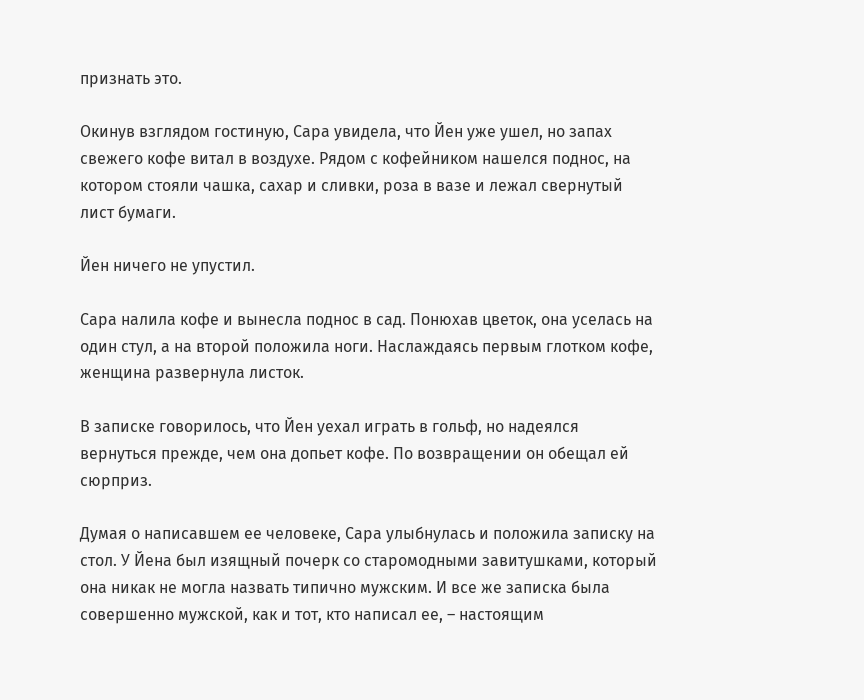признать это.

Окинув взглядом гостиную, Сара увидела, что Йен уже ушел, но запах свежего кофе витал в воздухе. Рядом с кофейником нашелся поднос, на котором стояли чашка, сахар и сливки, роза в вазе и лежал свернутый лист бумаги.

Йен ничего не упустил.

Сара налила кофе и вынесла поднос в сад. Понюхав цветок, она уселась на один стул, а на второй положила ноги. Наслаждаясь первым глотком кофе, женщина развернула листок.

В записке говорилось, что Йен уехал играть в гольф, но надеялся вернуться прежде, чем она допьет кофе. По возвращении он обещал ей сюрприз.

Думая о написавшем ее человеке, Сара улыбнулась и положила записку на стол. У Йена был изящный почерк со старомодными завитушками, который она никак не могла назвать типично мужским. И все же записка была совершенно мужской, как и тот, кто написал ее, – настоящим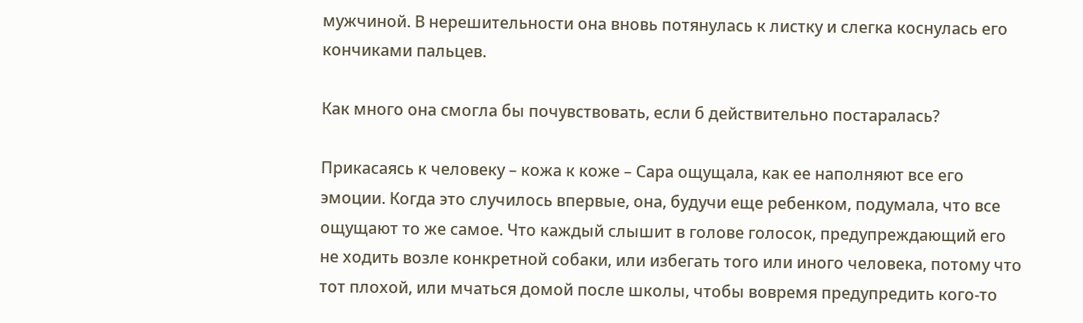мужчиной. В нерешительности она вновь потянулась к листку и слегка коснулась его кончиками пальцев.

Как много она смогла бы почувствовать, если б действительно постаралась?

Прикасаясь к человеку – кожа к коже – Сара ощущала, как ее наполняют все его эмоции. Когда это случилось впервые, она, будучи еще ребенком, подумала, что все ощущают то же самое. Что каждый слышит в голове голосок, предупреждающий его не ходить возле конкретной собаки, или избегать того или иного человека, потому что тот плохой, или мчаться домой после школы, чтобы вовремя предупредить кого-то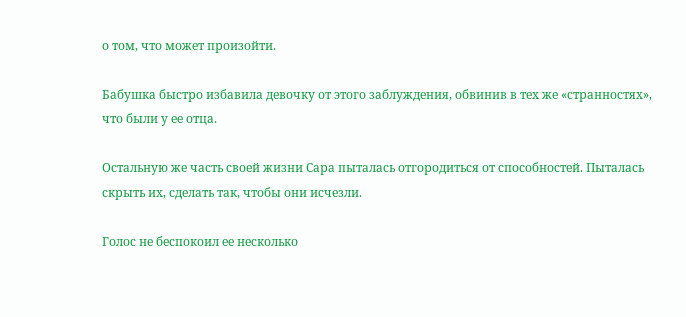о том, что может произойти.

Бабушка быстро избавила девочку от этого заблуждения, обвинив в тех же «странностях», что были у ее отца.

Остальную же часть своей жизни Сара пыталась отгородиться от способностей. Пыталась скрыть их, сделать так, чтобы они исчезли.

Голос не беспокоил ее несколько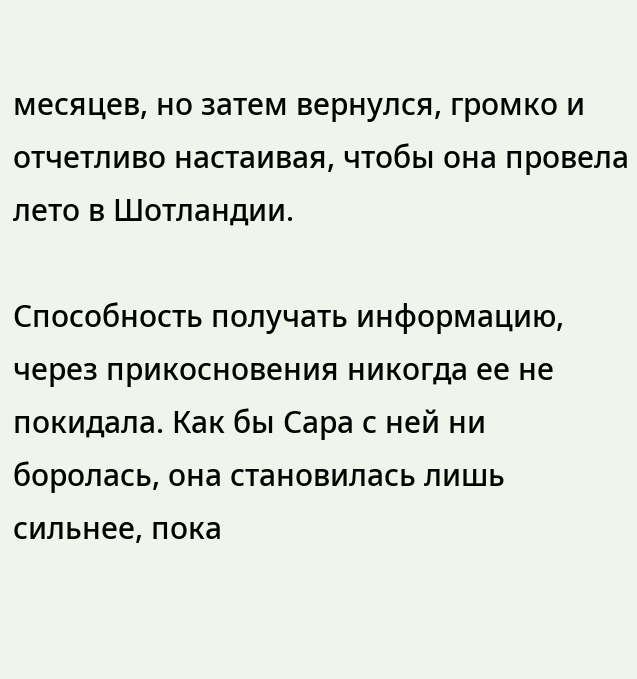месяцев, но затем вернулся, громко и отчетливо настаивая, чтобы она провела лето в Шотландии.

Способность получать информацию, через прикосновения никогда ее не покидала. Как бы Сара с ней ни боролась, она становилась лишь сильнее, пока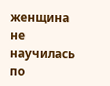женщина не научилась по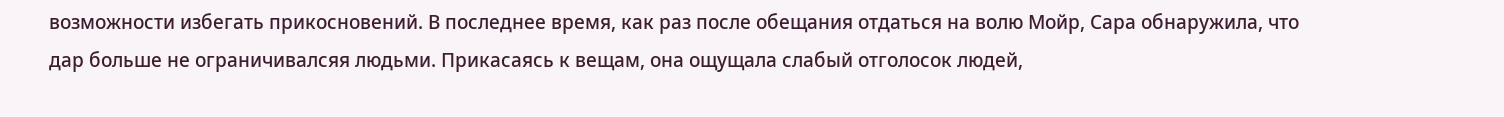возможности избегать прикосновений. В последнее время, как раз после обещания отдаться на волю Мойр, Сара обнаружила, что дар больше не ограничивалсяя людьми. Прикасаясь к вещам, она ощущала слабый отголосок людей,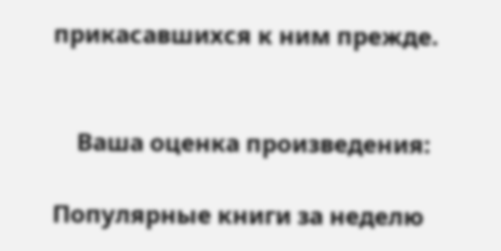прикасавшихся к ним прежде.


    Ваша оценка произведения:

Популярные книги за неделю